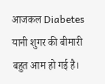आजकल Diabetes यानी शुगर की बीमारी बहुत आम हो गई है।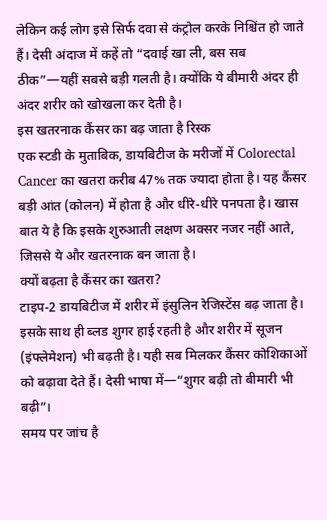लेकिन कई लोग इसे सिर्फ दवा से कंट्रोल करके निश्चिंत हो जाते हैं। देसी अंदाज में कहें तो “दवाई खा ली, बस सब ठीक”—यहीं सबसे बड़ी गलती है। क्योंकि ये बीमारी अंदर ही अंदर शरीर को खोखला कर देती है।
इस खतरनाक कैंसर का बढ़ जाता है रिस्क
एक स्टडी के मुताबिक, डायबिटीज के मरीजों में Colorectal Cancer का खतरा करीब 47% तक ज्यादा होता है। यह कैंसर बड़ी आंत (कोलन) में होता है और धीरे-धीरे पनपता है। खास बात ये है कि इसके शुरुआती लक्षण अक्सर नजर नहीं आते, जिससे ये और खतरनाक बन जाता है।
क्यों बढ़ता है कैंसर का खतरा?
टाइप-2 डायबिटीज में शरीर में इंसुलिन रेजिस्टेंस बढ़ जाता है। इसके साथ ही ब्लड शुगर हाई रहती है और शरीर में सूजन (इंफ्लेमेशन) भी बढ़ती है। यही सब मिलकर कैंसर कोशिकाओं को बढ़ावा देते हैं। देसी भाषा में—“शुगर बढ़ी तो बीमारी भी बढ़ी”।
समय पर जांच है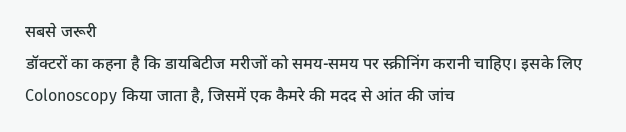सबसे जरूरी
डॉक्टरों का कहना है कि डायबिटीज मरीजों को समय-समय पर स्क्रीनिंग करानी चाहिए। इसके लिए Colonoscopy किया जाता है, जिसमें एक कैमरे की मदद से आंत की जांच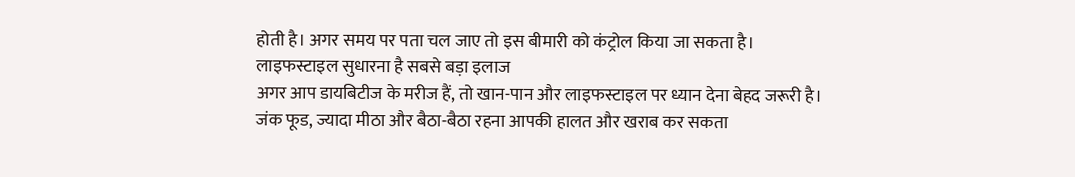होती है। अगर समय पर पता चल जाए तो इस बीमारी को कंट्रोल किया जा सकता है।
लाइफस्टाइल सुधारना है सबसे बड़ा इलाज
अगर आप डायबिटीज के मरीज हैं, तो खान-पान और लाइफस्टाइल पर ध्यान देना बेहद जरूरी है। जंक फूड, ज्यादा मीठा और बैठा-बैठा रहना आपकी हालत और खराब कर सकता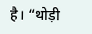है। “थोड़ी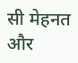सी मेहनत और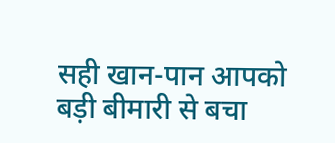सही खान-पान आपको बड़ी बीमारी से बचा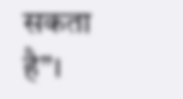सकता है”।